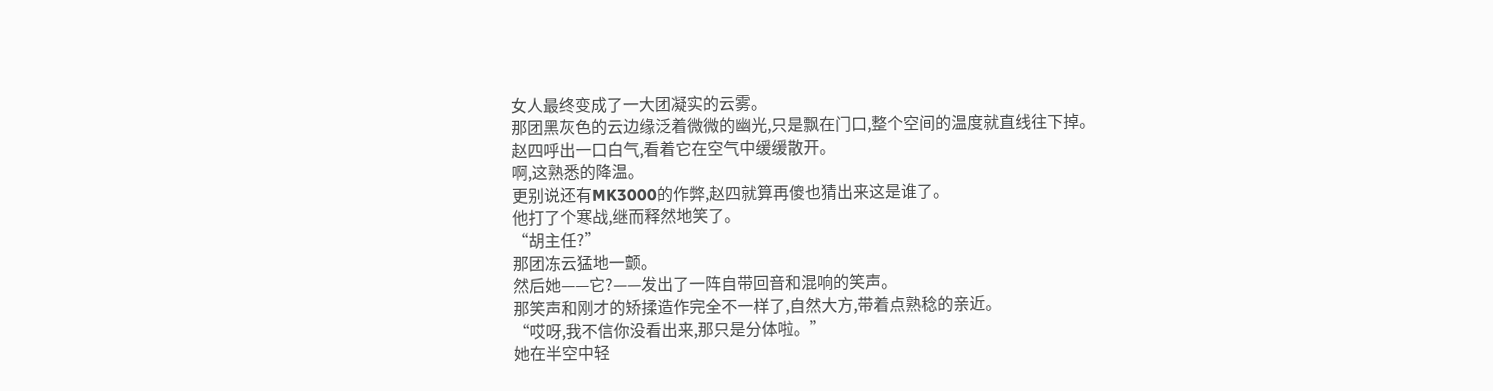女人最终变成了一大团凝实的云雾。
那团黑灰色的云边缘泛着微微的幽光,只是飘在门口,整个空间的温度就直线往下掉。
赵四呼出一口白气,看着它在空气中缓缓散开。
啊,这熟悉的降温。
更别说还有MK3000的作弊,赵四就算再傻也猜出来这是谁了。
他打了个寒战,继而释然地笑了。
“胡主任?”
那团冻云猛地一颤。
然后她——它?——发出了一阵自带回音和混响的笑声。
那笑声和刚才的矫揉造作完全不一样了,自然大方,带着点熟稔的亲近。
“哎呀,我不信你没看出来,那只是分体啦。”
她在半空中轻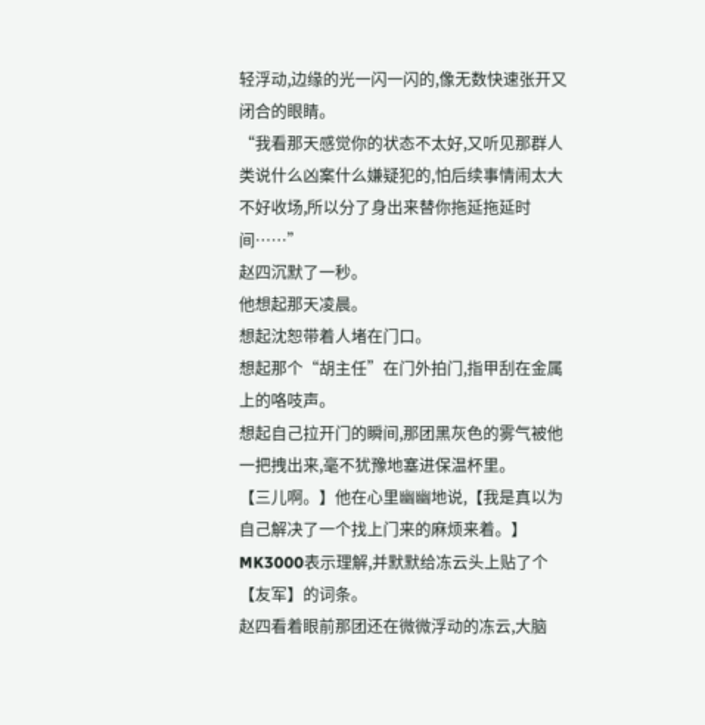轻浮动,边缘的光一闪一闪的,像无数快速张开又闭合的眼睛。
“我看那天感觉你的状态不太好,又听见那群人类说什么凶案什么嫌疑犯的,怕后续事情闹太大不好收场,所以分了身出来替你拖延拖延时间……”
赵四沉默了一秒。
他想起那天凌晨。
想起沈恕带着人堵在门口。
想起那个“胡主任”在门外拍门,指甲刮在金属上的咯吱声。
想起自己拉开门的瞬间,那团黑灰色的雾气被他一把拽出来,毫不犹豫地塞进保温杯里。
【三儿啊。】他在心里幽幽地说,【我是真以为自己解决了一个找上门来的麻烦来着。】
MK3000表示理解,并默默给冻云头上贴了个【友军】的词条。
赵四看着眼前那团还在微微浮动的冻云,大脑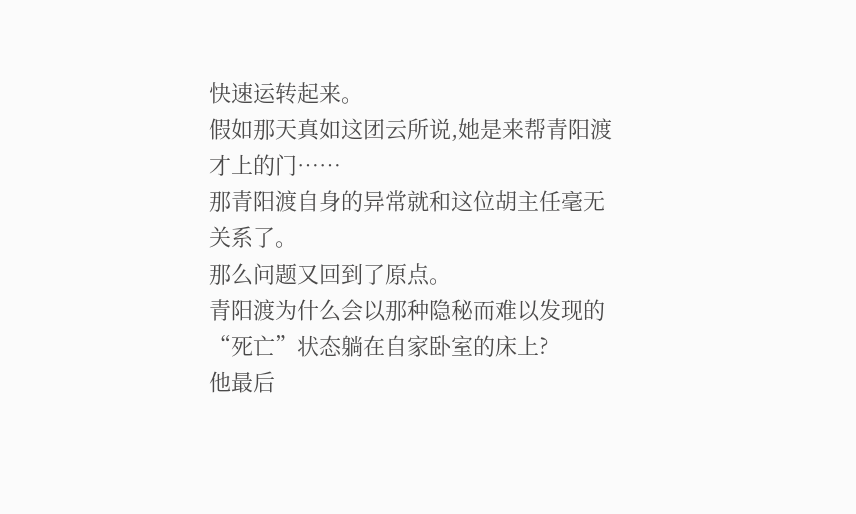快速运转起来。
假如那天真如这团云所说,她是来帮青阳渡才上的门……
那青阳渡自身的异常就和这位胡主任毫无关系了。
那么问题又回到了原点。
青阳渡为什么会以那种隐秘而难以发现的“死亡”状态躺在自家卧室的床上?
他最后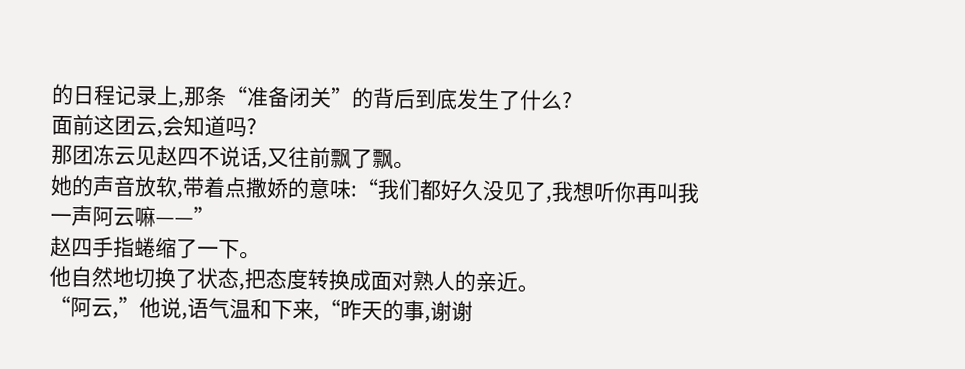的日程记录上,那条“准备闭关”的背后到底发生了什么?
面前这团云,会知道吗?
那团冻云见赵四不说话,又往前飘了飘。
她的声音放软,带着点撒娇的意味:“我们都好久没见了,我想听你再叫我一声阿云嘛——”
赵四手指蜷缩了一下。
他自然地切换了状态,把态度转换成面对熟人的亲近。
“阿云,”他说,语气温和下来,“昨天的事,谢谢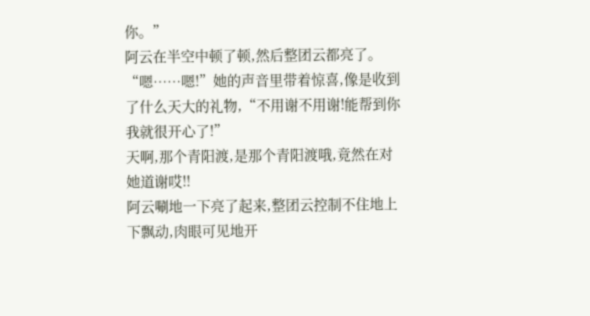你。”
阿云在半空中顿了顿,然后整团云都亮了。
“嗯……嗯!”她的声音里带着惊喜,像是收到了什么天大的礼物,“不用谢不用谢!能帮到你我就很开心了!”
天啊,那个青阳渡,是那个青阳渡哦,竟然在对她道谢哎!!
阿云唰地一下亮了起来,整团云控制不住地上下飘动,肉眼可见地开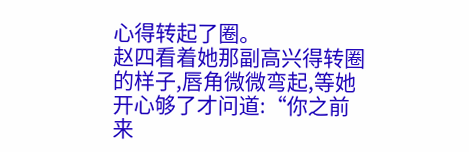心得转起了圈。
赵四看着她那副高兴得转圈的样子,唇角微微弯起,等她开心够了才问道:“你之前来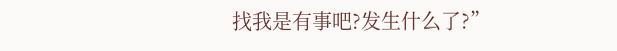找我是有事吧?发生什么了?”